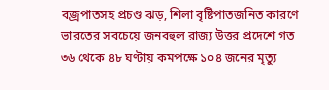বজ্রপাতসহ প্রচণ্ড ঝড়, শিলা বৃষ্টিপাতজনিত কারণে ভারতের সবচেয়ে জনবহুল রাজ্য উত্তর প্রদেশে গত ৩৬ থেকে ৪৮ ঘণ্টায় কমপক্ষে ১০৪ জনের মৃত্যু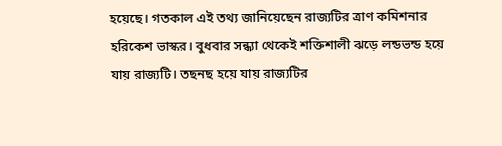হয়েছে। গতকাল এই তথ্য জানিয়েছেন রাজ্যটির ত্রাণ কমিশনার হরিকেশ ভাস্কর। বুধবার সন্ধ্যা থেকেই শক্তিশালী ঝড়ে লন্ডভন্ড হয়ে যায় রাজ্যটি। তছনছ হয়ে যায় রাজ্যটির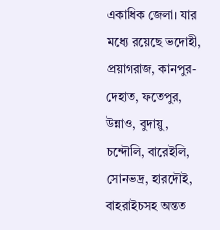একাধিক জেলা। যার মধ্যে রয়েছে ভদোহী, প্রয়াগরাজ, কানপুর-দেহাত, ফতেপুর, উন্নাও, বুদায়ু, চন্দৌলি, বারেইলি, সোনভদ্র, হারদৌই, বাহরাইচসহ অন্তত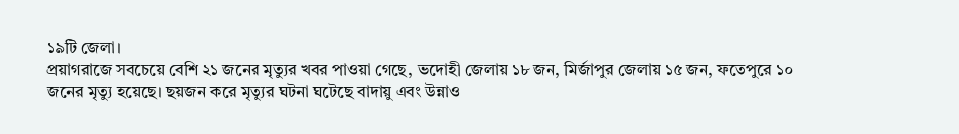১৯টি জেলা।
প্রয়াগরাজে সবচেয়ে বেশি ২১ জনের মৃত্যুর খবর পাওয়া গেছে, ভদোহী জেলায় ১৮ জন, মির্জাপুর জেলায় ১৫ জন, ফতেপুরে ১০ জনের মৃত্যু হয়েছে। ছয়জন করে মৃত্যুর ঘটনা ঘটেছে বাদায়ু এবং উন্নাও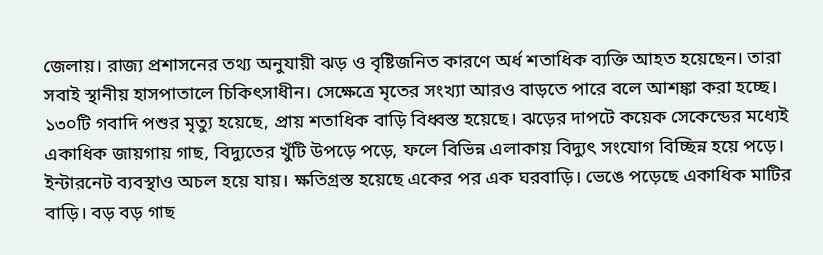জেলায়। রাজ্য প্রশাসনের তথ্য অনুযায়ী ঝড় ও বৃষ্টিজনিত কারণে অর্ধ শতাধিক ব্যক্তি আহত হয়েছেন। তারা সবাই স্থানীয় হাসপাতালে চিকিৎসাধীন। সেক্ষেত্রে মৃতের সংখ্যা আরও বাড়তে পারে বলে আশঙ্কা করা হচ্ছে। ১৩০টি গবাদি পশুর মৃত্যু হয়েছে, প্রায় শতাধিক বাড়ি বিধ্বস্ত হয়েছে। ঝড়ের দাপটে কয়েক সেকেন্ডের মধ্যেই একাধিক জায়গায় গাছ, বিদ্যুতের খুঁটি উপড়ে পড়ে, ফলে বিভিন্ন এলাকায় বিদ্যুৎ সংযোগ বিচ্ছিন্ন হয়ে পড়ে।
ইন্টারনেট ব্যবস্থাও অচল হয়ে যায়। ক্ষতিগ্রস্ত হয়েছে একের পর এক ঘরবাড়ি। ভেঙে পড়েছে একাধিক মাটির বাড়ি। বড় বড় গাছ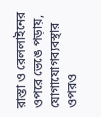রাস্তা ও রেললাইনের ওপরে ভেঙে পড়ায়, যোগাযোগব্যবস্থার ওপরও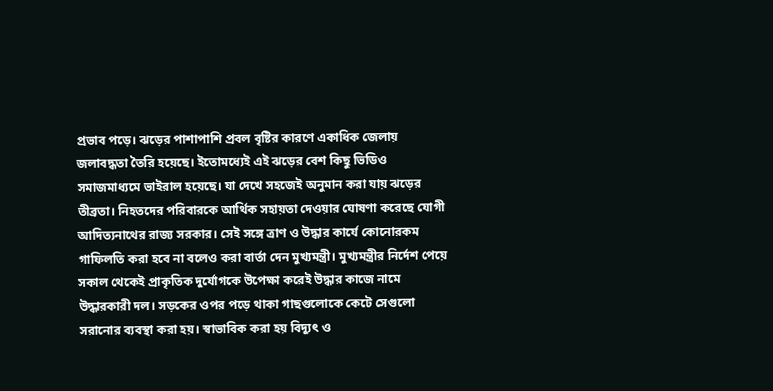প্রভাব পড়ে। ঝড়ের পাশাপাশি প্রবল বৃষ্টির কারণে একাধিক জেলায় জলাবদ্ধতা তৈরি হয়েছে। ইতোমধ্যেই এই ঝড়ের বেশ কিছু ভিডিও সমাজমাধ্যমে ভাইরাল হয়েছে। যা দেখে সহজেই অনুমান করা যায় ঝড়ের তীব্রতা। নিহতদের পরিবারকে আর্থিক সহায়তা দেওয়ার ঘোষণা করেছে যোগী আদিত্যনাথের রাজ্য সরকার। সেই সঙ্গে ত্রাণ ও উদ্ধার কার্যে কোনোরকম গাফিলতি করা হবে না বলেও করা বার্তা দেন মুখ্যমন্ত্রী। মুখ্যমন্ত্রীর নির্দেশ পেয়ে সকাল থেকেই প্রাকৃতিক দুর্যোগকে উপেক্ষা করেই উদ্ধার কাজে নামে উদ্ধারকারী দল। সড়কের ওপর পড়ে থাকা গাছগুলোকে কেটে সেগুলো সরানোর ব্যবস্থা করা হয়। স্বাভাবিক করা হয় বিদ্যুৎ ও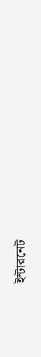ইন্টারনেট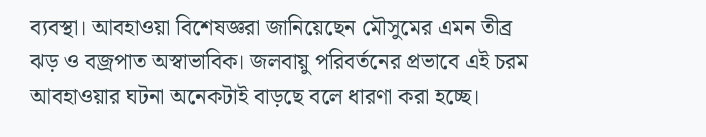ব্যবস্থা। আবহাওয়া বিশেষজ্ঞরা জানিয়েছেন মৌসুমের এমন তীব্র ঝড় ও বজ্রপাত অস্বাভাবিক। জলবায়ু পরিবর্তনের প্রভাবে এই চরম আবহাওয়ার ঘটনা অনেকটাই বাড়ছে বলে ধারণা করা হচ্ছে।